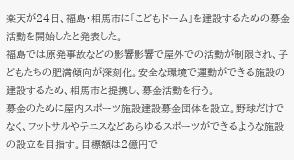楽天が24日、福島・相馬市に「こどもドーム」を建設するための募金活動を開始したと発表した。
福島では原発事故などの影響影響で屋外での活動が制限され、子どもたちの肥満傾向が深刻化。安全な環境で運動ができる施設の建設するため、相馬市と提携し、募金活動を行う。
募金のために屋内スポーツ施設建設募金団体を設立。野球だけでなく、フットサルやテニスなどあらゆるスポーツができるような施設の設立を目指す。目標額は2億円で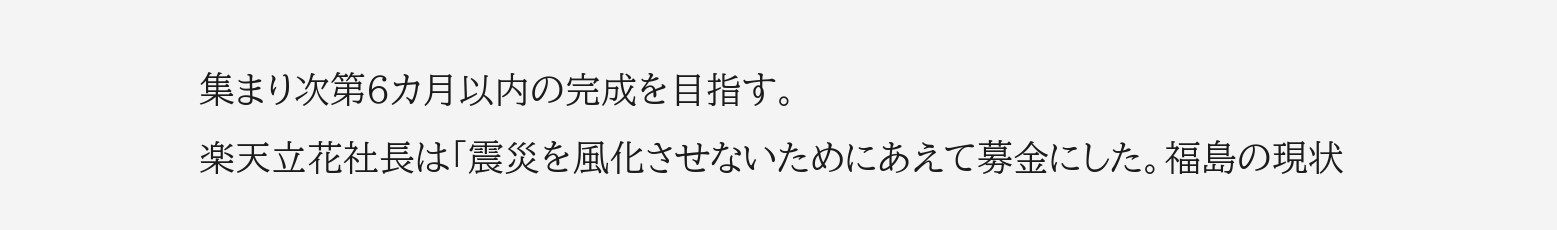集まり次第6カ月以内の完成を目指す。
楽天立花社長は「震災を風化させないためにあえて募金にした。福島の現状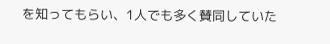を知ってもらい、1人でも多く賛同していた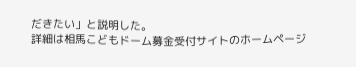だきたい」と説明した。
詳細は相馬こどもドーム募金受付サイトのホームページ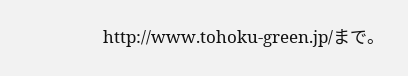http://www.tohoku-green.jp/まで。